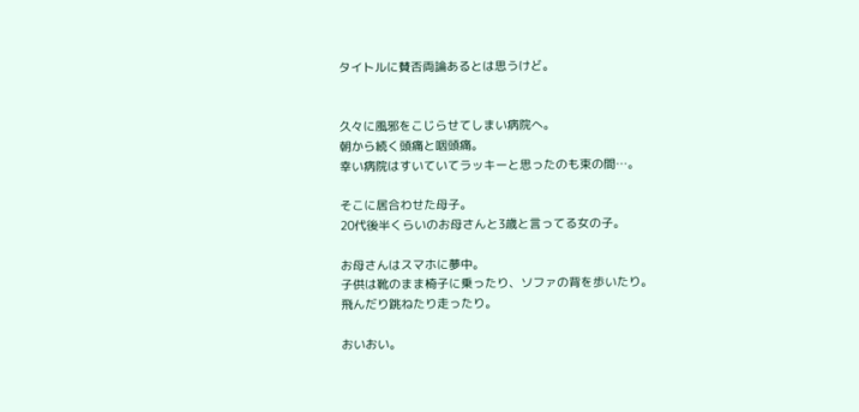タイトルに賛否両論あるとは思うけど。


久々に風邪をこじらせてしまい病院へ。
朝から続く頭痛と咽頭痛。
幸い病院はすいていてラッキーと思ったのも束の間…。

そこに居合わせた母子。
20代後半くらいのお母さんと3歳と言ってる女の子。

お母さんはスマホに夢中。
子供は靴のまま椅子に乗ったり、ソファの背を歩いたり。
飛んだり跳ねたり走ったり。

おいおい。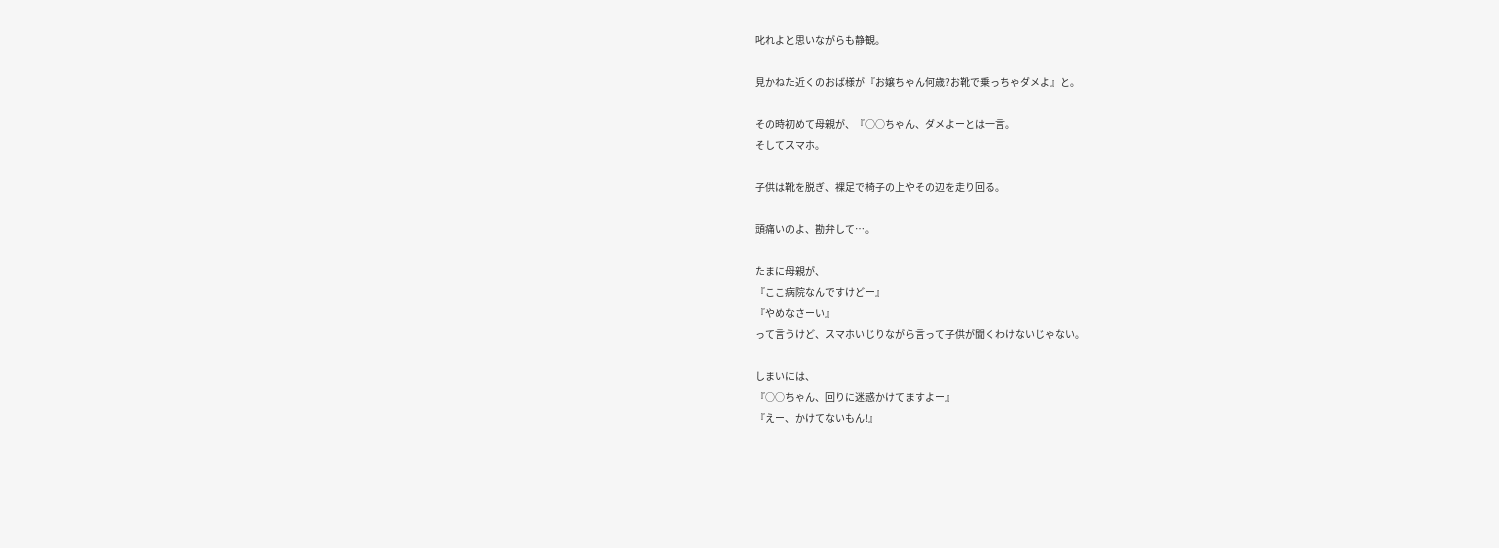叱れよと思いながらも静観。

見かねた近くのおば様が『お嬢ちゃん何歳?お靴で乗っちゃダメよ』と。

その時初めて母親が、『○○ちゃん、ダメよーとは一言。
そしてスマホ。

子供は靴を脱ぎ、裸足で椅子の上やその辺を走り回る。

頭痛いのよ、勘弁して…。

たまに母親が、
『ここ病院なんですけどー』
『やめなさーい』
って言うけど、スマホいじりながら言って子供が聞くわけないじゃない。

しまいには、
『○○ちゃん、回りに迷惑かけてますよー』
『えー、かけてないもん!』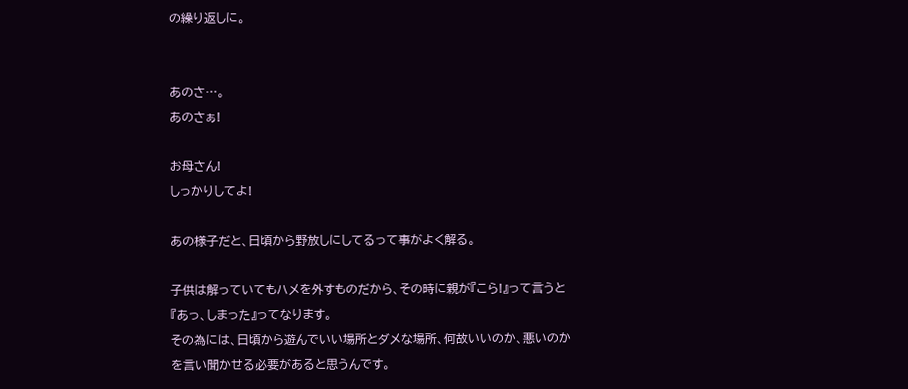の繰り返しに。


あのさ…。
あのさぁ!

お母さん!
しっかりしてよ!

あの様子だと、日頃から野放しにしてるって事がよく解る。

子供は解っていてもハメを外すものだから、その時に親が『こら!』って言うと『あっ、しまった』ってなります。
その為には、日頃から遊んでいい場所とダメな場所、何故いいのか、悪いのかを言い聞かせる必要があると思うんです。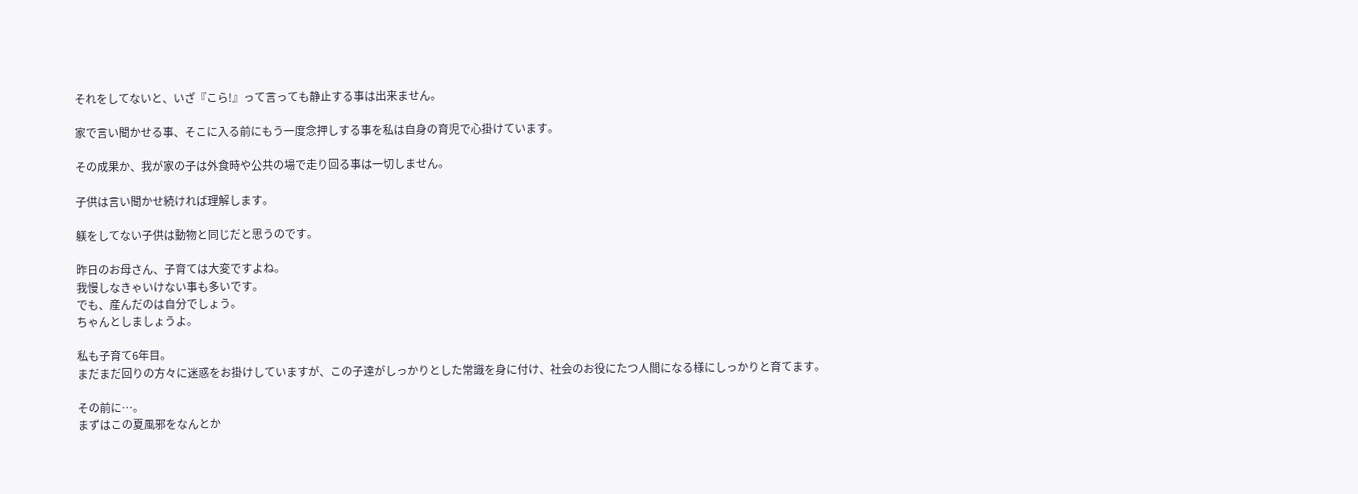それをしてないと、いざ『こら!』って言っても静止する事は出来ません。

家で言い聞かせる事、そこに入る前にもう一度念押しする事を私は自身の育児で心掛けています。

その成果か、我が家の子は外食時や公共の場で走り回る事は一切しません。

子供は言い聞かせ続ければ理解します。

躾をしてない子供は動物と同じだと思うのです。

昨日のお母さん、子育ては大変ですよね。
我慢しなきゃいけない事も多いです。
でも、産んだのは自分でしょう。
ちゃんとしましょうよ。

私も子育て6年目。
まだまだ回りの方々に迷惑をお掛けしていますが、この子達がしっかりとした常識を身に付け、社会のお役にたつ人間になる様にしっかりと育てます。

その前に…。
まずはこの夏風邪をなんとか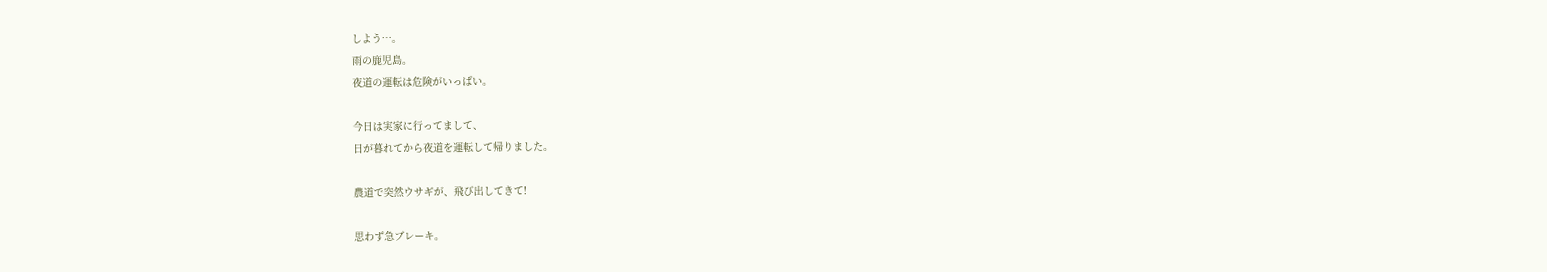しよう…。
雨の鹿児島。
夜道の運転は危険がいっぱい。

今日は実家に行ってまして、
日が暮れてから夜道を運転して帰りました。

農道で突然ウサギが、飛び出してきて!

思わず急ブレーキ。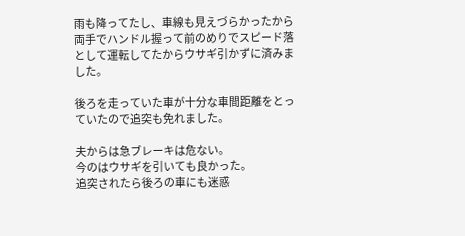雨も降ってたし、車線も見えづらかったから両手でハンドル握って前のめりでスピード落として運転してたからウサギ引かずに済みました。

後ろを走っていた車が十分な車間距離をとっていたので追突も免れました。

夫からは急ブレーキは危ない。
今のはウサギを引いても良かった。
追突されたら後ろの車にも迷惑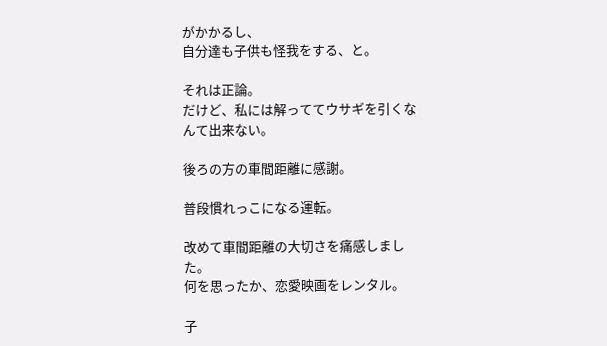がかかるし、
自分達も子供も怪我をする、と。

それは正論。
だけど、私には解っててウサギを引くなんて出来ない。

後ろの方の車間距離に感謝。

普段慣れっこになる運転。

改めて車間距離の大切さを痛感しました。
何を思ったか、恋愛映画をレンタル。

子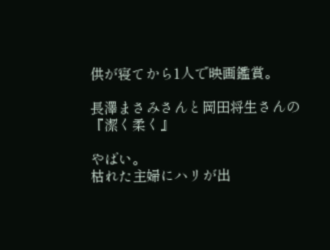供が寝てから1人で映画鑑賞。

長澤まさみさんと岡田将生さんの
『潔く柔く』

やばい。
枯れた主婦にハリが出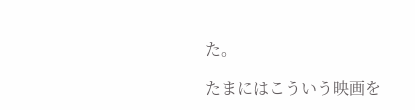た。

たまにはこういう映画を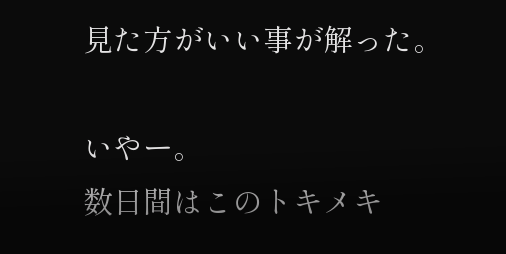見た方がいい事が解った。

いやー。
数日間はこのトキメキ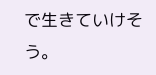で生きていけそう。